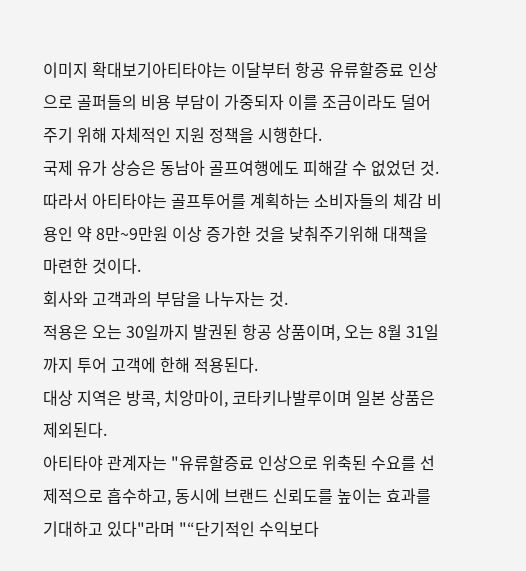이미지 확대보기아티타야는 이달부터 항공 유류할증료 인상으로 골퍼들의 비용 부담이 가중되자 이를 조금이라도 덜어주기 위해 자체적인 지원 정책을 시행한다.
국제 유가 상승은 동남아 골프여행에도 피해갈 수 없었던 것. 따라서 아티타야는 골프투어를 계획하는 소비자들의 체감 비용인 약 8만~9만원 이상 증가한 것을 낮춰주기위해 대책을 마련한 것이다.
회사와 고객과의 부담을 나누자는 것.
적용은 오는 30일까지 발권된 항공 상품이며, 오는 8월 31일까지 투어 고객에 한해 적용된다.
대상 지역은 방콕, 치앙마이, 코타키나발루이며 일본 상품은 제외된다.
아티타야 관계자는 "유류할증료 인상으로 위축된 수요를 선제적으로 흡수하고, 동시에 브랜드 신뢰도를 높이는 효과를 기대하고 있다"라며 "“단기적인 수익보다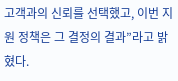고객과의 신뢰를 선택했고, 이번 지원 정책은 그 결정의 결과”라고 밝혔다.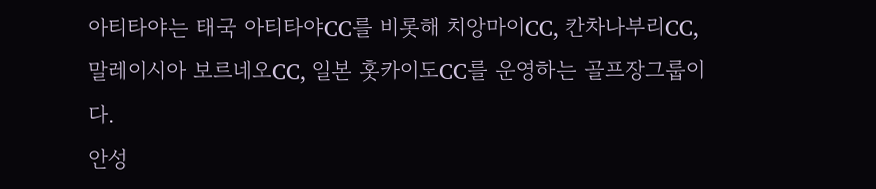아티타야는 태국 아티타야CC를 비롯해 치앙마이CC, 칸차나부리CC, 말레이시아 보르네오CC, 일본 홋카이도CC를 운영하는 골프장그룹이다.
안성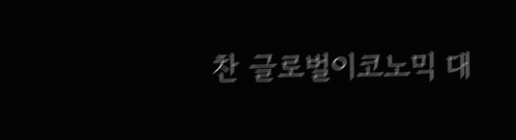찬 글로벌이코노믹 대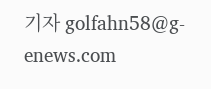기자 golfahn58@g-enews.com